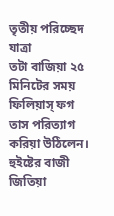তৃতীয় পরিচ্ছেদ
যাত্রা
তটা বাজিয়া ২৫ মিনিটের সময় ফিলিয়াস্ ফগ তাস পরিত্যাগ করিয়া উঠিলেন। হুইষ্টের বাজী জিতিয়া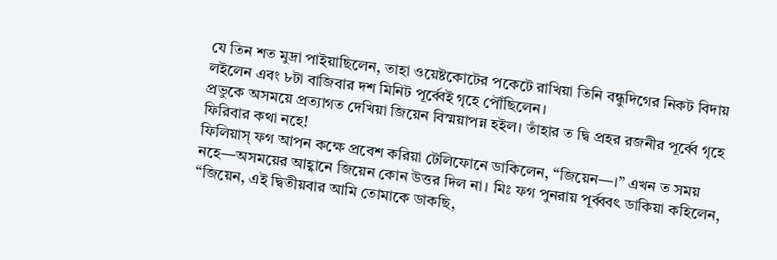যে তিন শত মুদ্রা পাইয়াছিলেন, তাহা ওয়েষ্টকোটের পকেটে রাখিয়া তিনি বন্ধুদিগের নিকট বিদায় লইলেন এবং ৮টা বাজিবার দশ মিনিট পূর্ব্বেই গৃহে পৌঁছিলেন।
প্রভুকে অসময়ে প্রত্যাগত দেখিয়া জিয়েন বিস্ময়াপন্ন হইল। তাঁহার ত দ্বি প্রহর রজনীর পূর্ব্বে গৃহে ফিরিবার কথা নহে!
ফিলিয়াস্ ফগ আপন কক্ষে প্রবেশ করিয়া টেলিফোনে ডাকিলেন, “জিয়েন—।” এখন ত সময় নহে—অসময়ের আহ্বানে জিয়েন কোন উত্তর দিল না। মিঃ ফগ পুনরায় পূর্ব্ববৎ ডাকিয়া কহিলেন, “জিয়েন, এই দ্বিতীয়বার আমি তোমাকে ডাকছি,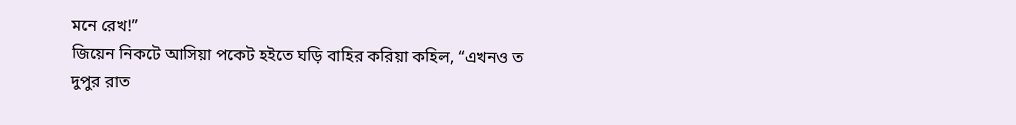মনে রেখ!”
জিয়েন নিকটে আসিয়া পকেট হইতে ঘড়ি বাহির করিয়া কহিল, “এখনও ত দুপুর রাত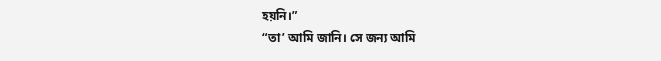হয়নি।”
“তা’ আমি জানি। সে জন্য আমি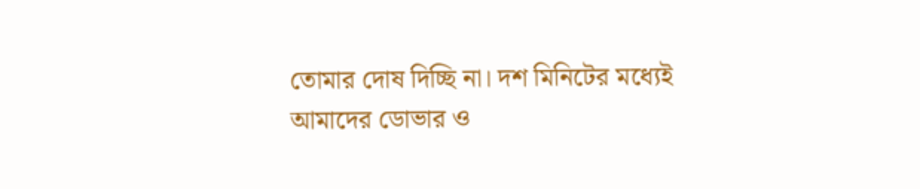তোমার দোষ দিচ্ছি না। দশ মিনিটের মধ্যেই আমাদের ডোভার ও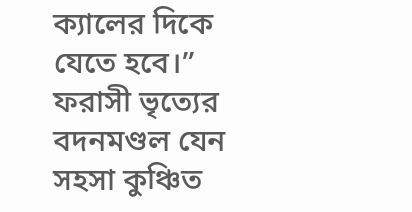ক্যালের দিকে যেতে হবে।”
ফরাসী ভৃত্যের বদনমণ্ডল যেন সহসা কুঞ্চিত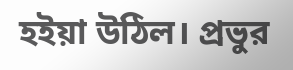হইয়া উঠিল। প্রভুর